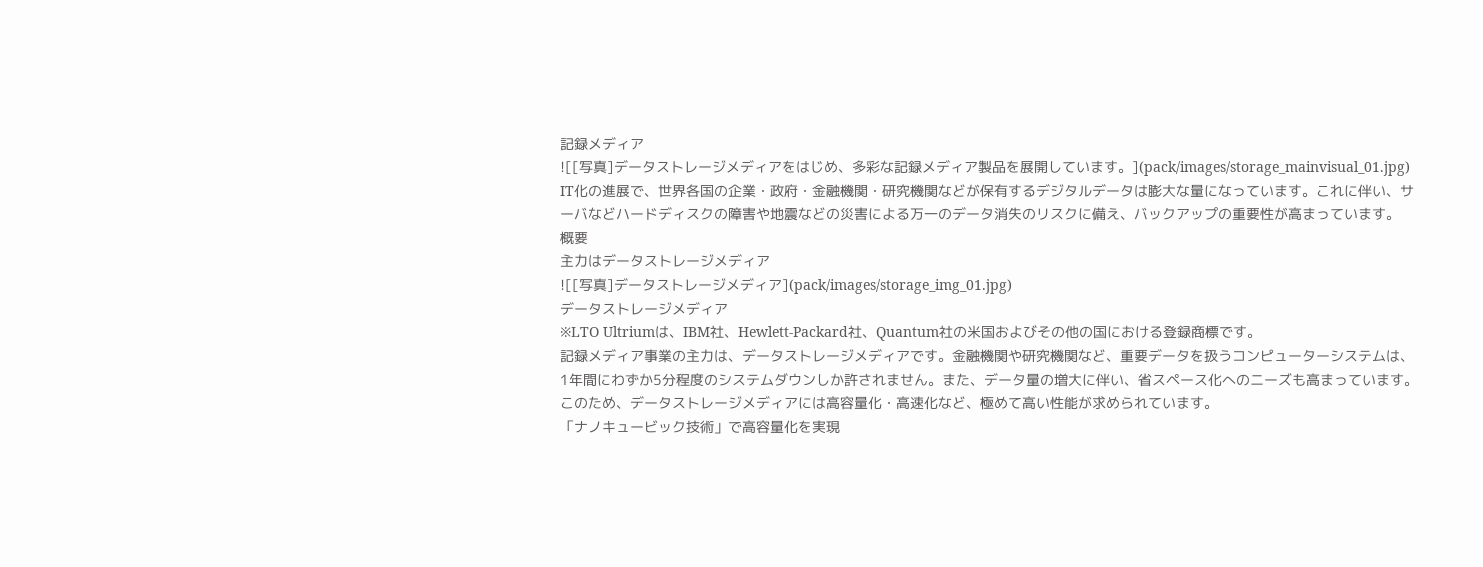記録メディア
![[写真]データストレージメディアをはじめ、多彩な記録メディア製品を展開しています。](pack/images/storage_mainvisual_01.jpg)
IT化の進展で、世界各国の企業・政府・金融機関・研究機関などが保有するデジタルデータは膨大な量になっています。これに伴い、サーバなどハードディスクの障害や地震などの災害による万一のデータ消失のリスクに備え、バックアップの重要性が高まっています。
概要
主力はデータストレージメディア
![[写真]データストレージメディア](pack/images/storage_img_01.jpg)
データストレージメディア
※LTO Ultriumは、IBM社、Hewlett-Packard社、Quantum社の米国およびその他の国における登録商標です。
記録メディア事業の主力は、データストレージメディアです。金融機関や研究機関など、重要データを扱うコンピューターシステムは、1年間にわずか5分程度のシステムダウンしか許されません。また、データ量の増大に伴い、省スペース化へのニーズも高まっています。このため、データストレージメディアには高容量化・高速化など、極めて高い性能が求められています。
「ナノキュービック技術」で高容量化を実現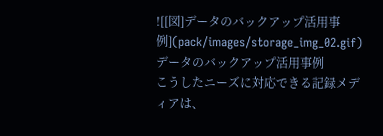![[図]データのバックアップ活用事例](pack/images/storage_img_02.gif)
データのバックアップ活用事例
こうしたニーズに対応できる記録メディアは、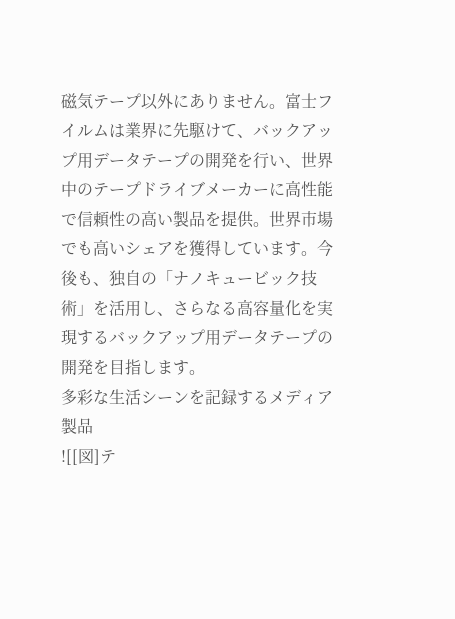磁気テープ以外にありません。富士フイルムは業界に先駆けて、バックアップ用データテープの開発を行い、世界中のテープドライブメーカーに高性能で信頼性の高い製品を提供。世界市場でも高いシェアを獲得しています。今後も、独自の「ナノキュービック技術」を活用し、さらなる高容量化を実現するバックアップ用データテープの開発を目指します。
多彩な生活シーンを記録するメディア製品
![[図]テ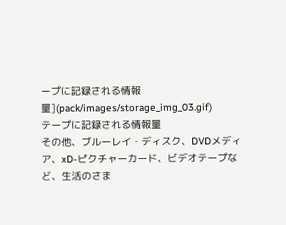ープに記録される情報量](pack/images/storage_img_03.gif)
テープに記録される情報量
その他、ブルーレイ・ディスク、DVDメディア、xD-ピクチャーカード、ビデオテープなど、生活のさま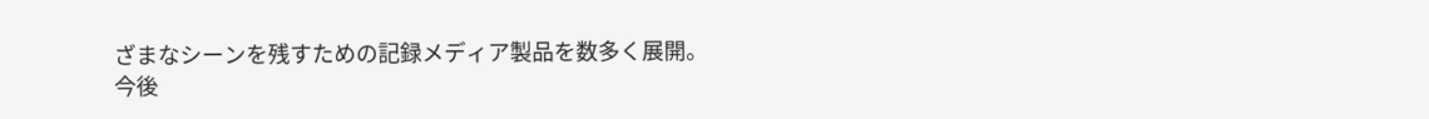ざまなシーンを残すための記録メディア製品を数多く展開。
今後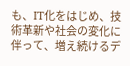も、IT化をはじめ、技術革新や社会の変化に伴って、増え続けるデ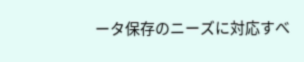ータ保存のニーズに対応すべ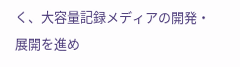く、大容量記録メディアの開発・展開を進め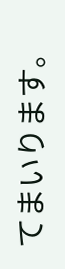てまいります。